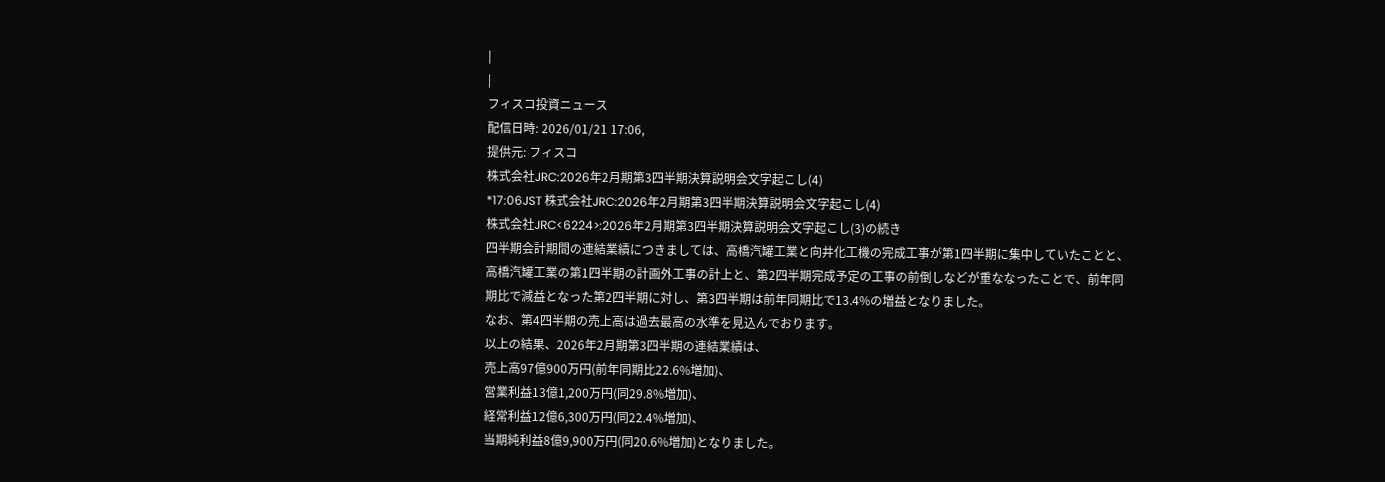|
|
フィスコ投資ニュース
配信日時: 2026/01/21 17:06,
提供元: フィスコ
株式会社JRC:2026年2月期第3四半期決算説明会文字起こし(4)
*17:06JST 株式会社JRC:2026年2月期第3四半期決算説明会文字起こし(4)
株式会社JRC<6224>:2026年2月期第3四半期決算説明会文字起こし(3)の続き
四半期会計期間の連結業績につきましては、高橋汽罐工業と向井化工機の完成工事が第1四半期に集中していたことと、高橋汽罐工業の第1四半期の計画外工事の計上と、第2四半期完成予定の工事の前倒しなどが重ななったことで、前年同期比で減益となった第2四半期に対し、第3四半期は前年同期比で13.4%の増益となりました。
なお、第4四半期の売上高は過去最高の水準を見込んでおります。
以上の結果、2026年2月期第3四半期の連結業績は、
売上高97億900万円(前年同期比22.6%増加)、
営業利益13億1,200万円(同29.8%増加)、
経常利益12億6,300万円(同22.4%増加)、
当期純利益8億9,900万円(同20.6%増加)となりました。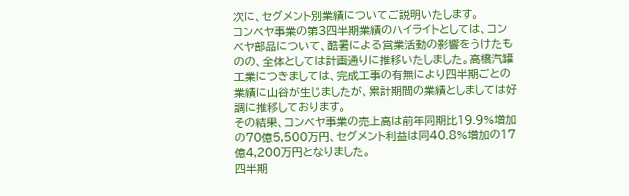次に、セグメント別業績についてご説明いたします。
コンベヤ事業の第3四半期業績のハイライトとしては、コンベヤ部品について、酷暑による営業活動の影響をうけたものの、全体としては計画通りに推移いたしました。高橋汽罐工業につきましては、完成工事の有無により四半期ごとの業績に山谷が生じましたが、累計期間の業績としましては好調に推移しております。
その結果、コンベヤ事業の売上高は前年同期比19.9%増加の70億5,500万円、セグメント利益は同40.8%増加の17億4,200万円となりました。
四半期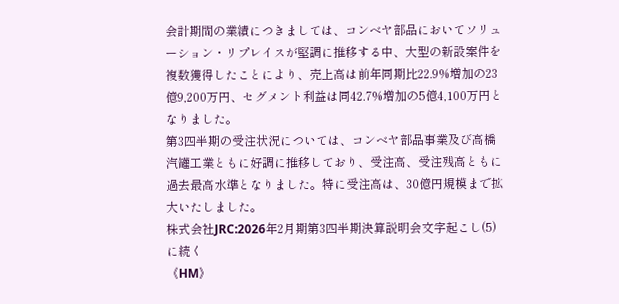会計期間の業績につきましては、コンベヤ部品においてソリューション・リプレイスが堅調に推移する中、大型の新設案件を複数獲得したことにより、売上高は前年同期比22.9%増加の23億9,200万円、セグメント利益は同42.7%増加の5億4,100万円となりました。
第3四半期の受注状況については、コンベヤ部品事業及び高橋汽罐工業ともに好調に推移しており、受注高、受注残高ともに過去最高水準となりました。特に受注高は、30億円規模まで拡大いたしました。
株式会社JRC:2026年2月期第3四半期決算説明会文字起こし(5)に続く
《HM》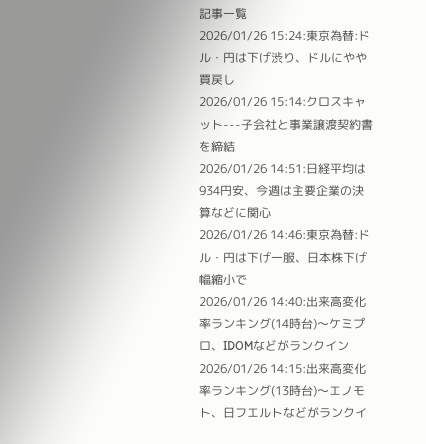記事一覧
2026/01/26 15:24:東京為替:ドル・円は下げ渋り、ドルにやや買戻し
2026/01/26 15:14:クロスキャット---子会社と事業譲渡契約書を締結
2026/01/26 14:51:日経平均は934円安、今週は主要企業の決算などに関心
2026/01/26 14:46:東京為替:ドル・円は下げ一服、日本株下げ幅縮小で
2026/01/26 14:40:出来高変化率ランキング(14時台)〜ケミプロ、IDOMなどがランクイン
2026/01/26 14:15:出来高変化率ランキング(13時台)〜エノモト、日フエルトなどがランクイ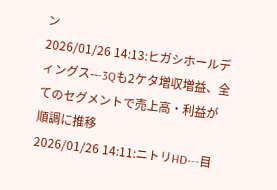ン
2026/01/26 14:13:ヒガシホールディングス---3Qも2ケタ増収増益、全てのセグメントで売上高・利益が順調に推移
2026/01/26 14:11:ニトリHD---目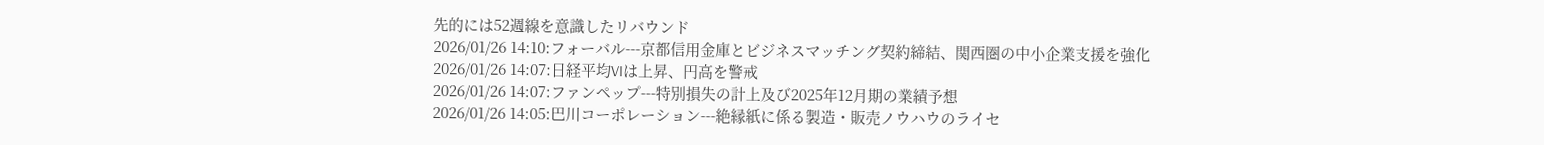先的には52週線を意識したリバウンド
2026/01/26 14:10:フォーバル---京都信用金庫とビジネスマッチング契約締結、関西圏の中小企業支援を強化
2026/01/26 14:07:日経平均VIは上昇、円高を警戒
2026/01/26 14:07:ファンペップ---特別損失の計上及び2025年12月期の業績予想
2026/01/26 14:05:巴川コーポレーション---絶縁紙に係る製造・販売ノウハウのライセ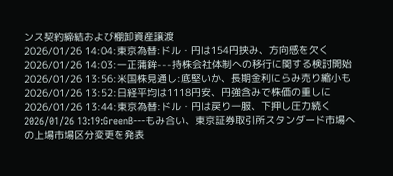ンス契約締結および棚卸資産譲渡
2026/01/26 14:04:東京為替:ドル・円は154円挟み、方向感を欠く
2026/01/26 14:03:一正蒲鉾---持株会社体制への移行に関する検討開始
2026/01/26 13:56:米国株見通し:底堅いか、長期金利にらみ売り縮小も
2026/01/26 13:52:日経平均は1118円安、円強含みで株価の重しに
2026/01/26 13:44:東京為替:ドル・円は戻り一服、下押し圧力続く
2026/01/26 13:19:GreenB---もみ合い、東京証券取引所スタンダード市場への上場市場区分変更を発表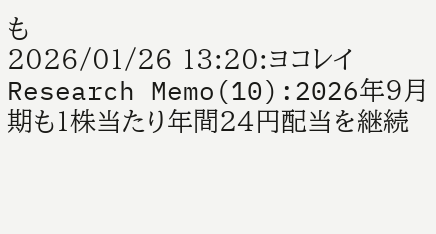も
2026/01/26 13:20:ヨコレイ Research Memo(10):2026年9月期も1株当たり年間24円配当を継続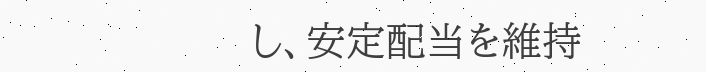し、安定配当を維持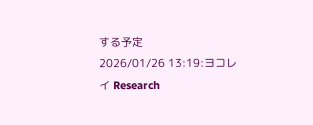する予定
2026/01/26 13:19:ヨコレイ Research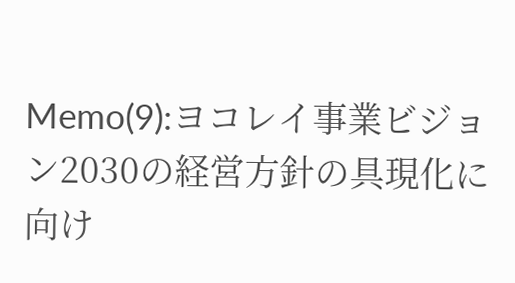Memo(9):ヨコレイ事業ビジョン2030の経営方針の具現化に向け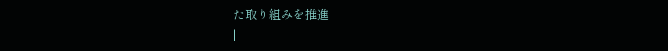た取り組みを推進
|